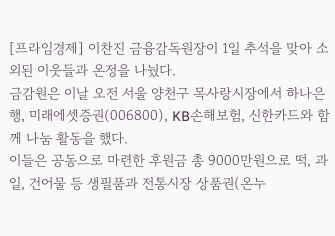[프라임경제] 이찬진 금융감독원장이 1일 추석을 맞아 소외된 이웃들과 온정을 나눴다.
금감원은 이날 오전 서울 양천구 목사랑시장에서 하나은행, 미래에셋증권(006800), KB손해보험, 신한카드와 함께 나눔 활동을 했다.
이들은 공동으로 마련한 후원금 총 9000만원으로 떡, 과일, 건어물 등 생필품과 전통시장 상품권(온누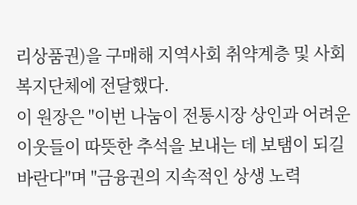리상품권)을 구매해 지역사회 취약계층 및 사회복지단체에 전달했다.
이 원장은 "이번 나눔이 전통시장 상인과 어려운 이웃들이 따뜻한 추석을 보내는 데 보탬이 되길 바란다"며 "금융권의 지속적인 상생 노력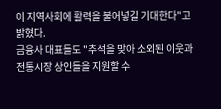이 지역사회에 활력을 불어넣길 기대한다"고 밝혔다.
금융사 대표들도 "추석을 맞아 소외된 이웃과 전통시장 상인들을 지원할 수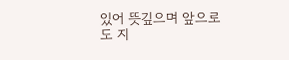있어 뜻깊으며 앞으로도 지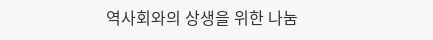역사회와의 상생을 위한 나눔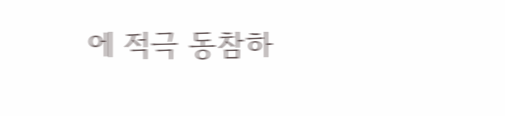에 적극 동참하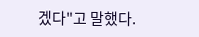겠다"고 말했다.